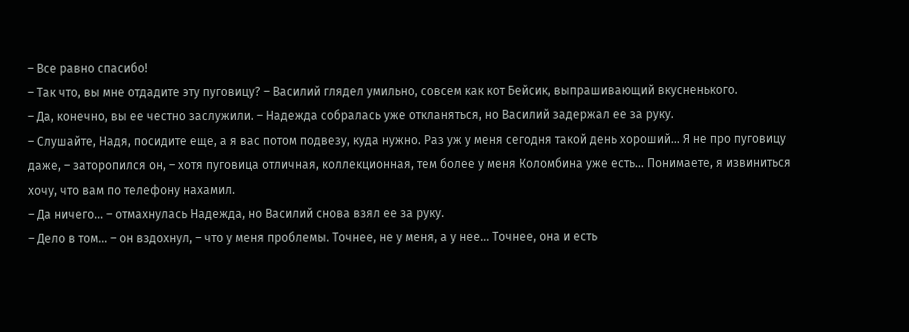– Все равно спасибо!
– Так что, вы мне отдадите эту пуговицу? – Василий глядел умильно, совсем как кот Бейсик, выпрашивающий вкусненького.
– Да, конечно, вы ее честно заслужили. – Надежда собралась уже откланяться, но Василий задержал ее за руку.
– Слушайте, Надя, посидите еще, а я вас потом подвезу, куда нужно. Раз уж у меня сегодня такой день хороший… Я не про пуговицу даже, – заторопился он, – хотя пуговица отличная, коллекционная, тем более у меня Коломбина уже есть… Понимаете, я извиниться хочу, что вам по телефону нахамил.
– Да ничего… – отмахнулась Надежда, но Василий снова взял ее за руку.
– Дело в том… – он вздохнул, – что у меня проблемы. Точнее, не у меня, а у нее… Точнее, она и есть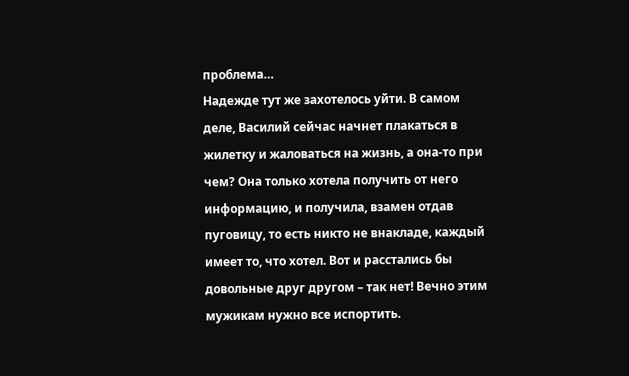проблема…
Надежде тут же захотелось уйти. В самом деле, Василий сейчас начнет плакаться в жилетку и жаловаться на жизнь, а она-то при чем? Она только хотела получить от него информацию, и получила, взамен отдав пуговицу, то есть никто не внакладе, каждый имеет то, что хотел. Вот и расстались бы довольные друг другом – так нет! Вечно этим мужикам нужно все испортить.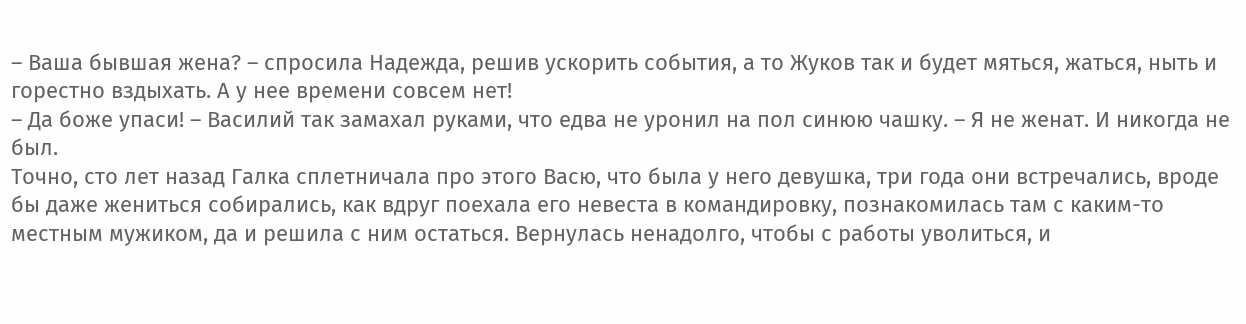– Ваша бывшая жена? – спросила Надежда, решив ускорить события, а то Жуков так и будет мяться, жаться, ныть и горестно вздыхать. А у нее времени совсем нет!
– Да боже упаси! – Василий так замахал руками, что едва не уронил на пол синюю чашку. – Я не женат. И никогда не был.
Точно, сто лет назад Галка сплетничала про этого Васю, что была у него девушка, три года они встречались, вроде бы даже жениться собирались, как вдруг поехала его невеста в командировку, познакомилась там с каким-то местным мужиком, да и решила с ним остаться. Вернулась ненадолго, чтобы с работы уволиться, и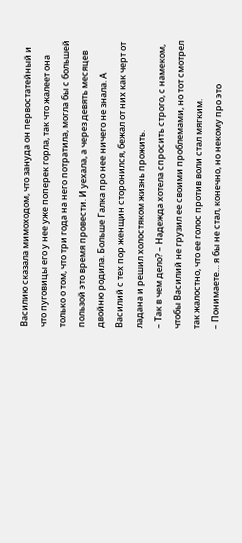Василию сказала мимоходом, что зануда он первостатейный и что пуговицы его у нее уже поперек горла, так что жалеет она только о том, что три года на него потратила, могла бы с большей пользой это время провести. И уехала, а через девять месяцев двойню родила. Больше Галка про нее ничего не знала. А Василий с тех пор женщин сторонился, бежал от них как черт от ладана и решил холостяком жизнь прожить.
– Так в чем дело? – Надежда хотела спросить строго, с намеком, чтобы Василий не грузил ее своими проблемами, но тот смотрел так жалостно, что ее голос против воли стал мягким.
– Понимаете… я бы не стал, конечно, но некому про это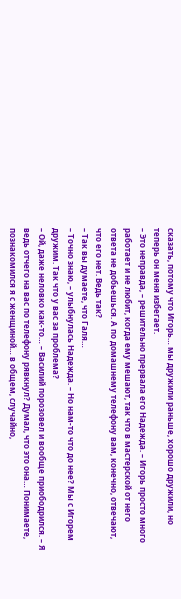сказать, потому что Игорь… мы дружили раньше, хорошо дружили, но теперь он меня избегает.
– Это неправда, – решительно прервала его Надежда. – Игорь просто много работает и не любит, когда ему мешают, так что в мастерской от него ответа не добьешься. А по домашнему телефону вам, конечно, отвечают, что его нет. Ведь так?
– Так вы думаете, что Галя…
– Точно знаю, – улыбнулась Надежда. – Но нам-то что до нее? Мы с Игорем дружим. Так что у вас за проблема?
– Ой, даже неловко как-то… – Василий порозовел и вообще приободрился. – Я ведь отчего на вас по телефону рявкнул? Думал, что это она… Понимаете, познакомился я с женщиной… в общем, случайно,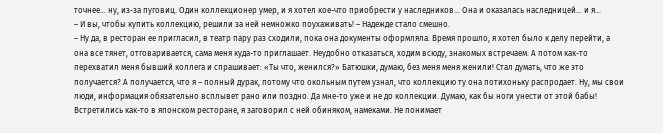точнее… ну, из-за пуговиц. Один коллекционер умер, и я хотел кое-что приобрести у наследников… Она и оказалась наследницей… и я…
– И вы, чтобы купить коллекцию, решили за ней немножко поухаживать! – Надежде стало смешно.
– Ну да, в ресторан ее пригласил, в театр пару раз сходили, пока она документы оформляла. Время прошло, я хотел было к делу перейти, а она все тянет, отговаривается, сама меня куда-то приглашает. Неудобно отказаться, ходим всюду, знакомых встречаем. А потом как-то перехватил меня бывший коллега и спрашивает: «Ты что, женился?» Батюшки, думаю, без меня меня женили! Стал думать, что же это получается? А получается, что я – полный дурак, потому что окольным путем узнал, что коллекцию ту она потихоньку распродает. Ну, мы свои люди, информация обязательно всплывет рано или поздно. Да мне-то уже и не до коллекции. Думаю, как бы ноги унести от этой бабы! Встретились как-то в японском ресторане, я заговорил с ней обиняком, намеками. Не понимает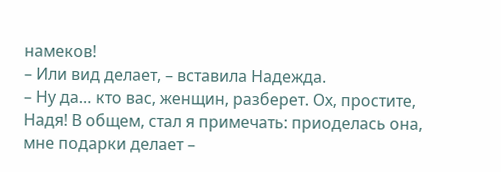намеков!
– Или вид делает, – вставила Надежда.
– Ну да… кто вас, женщин, разберет. Ох, простите, Надя! В общем, стал я примечать: приоделась она, мне подарки делает –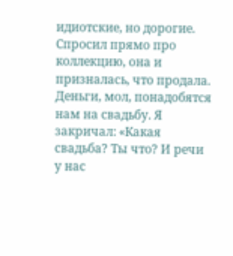идиотские, но дорогие. Спросил прямо про коллекцию, она и призналась, что продала. Деньги, мол, понадобятся нам на свадьбу. Я закричал: «Какая свадьба? Ты что? И речи у нас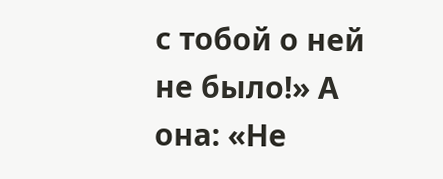с тобой о ней не было!» А она: «Не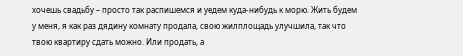хочешь свадьбу – просто так распишемся и уедем куда-нибудь к морю. Жить будем у меня, я как раз дядину комнату продала, свою жилплощадь улучшила, так что твою квартиру сдать можно. Или продать, а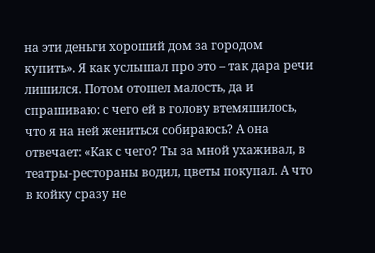на эти деньги хороший дом за городом купить». Я как услышал про это – так дара речи лишился. Потом отошел малость, да и спрашиваю: с чего ей в голову втемяшилось, что я на ней жениться собираюсь? А она отвечает: «Как с чего? Ты за мной ухаживал, в театры-рестораны водил, цветы покупал. А что в койку сразу не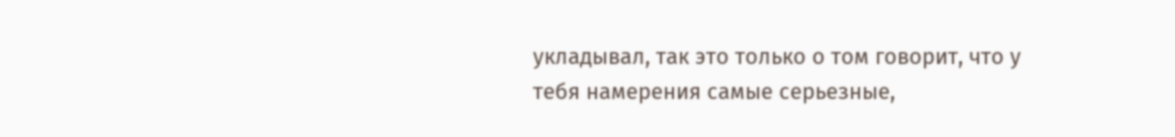укладывал, так это только о том говорит, что у тебя намерения самые серьезные,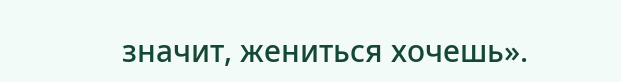значит, жениться хочешь».